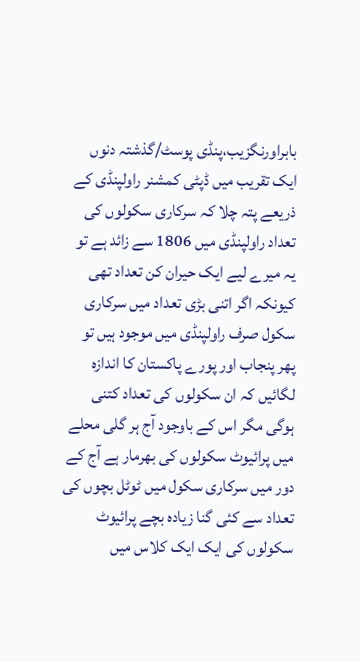بابراورنگزیب،پنڈی پوسٹ/گذشتہ دنوں ایک تقریب میں ڈپٹی کمشنر راولپنڈی کے ذریعے پتہ چلا کہ سرکاری سکولوں کی تعداد راولپنڈی میں 1806 سے زائد ہے تو یہ میرے لیے ایک حیران کن تعداد تھی کیونکہ اگر اتنی بڑی تعداد میں سرکاری سکول صرف راولپنڈی میں موجود ہیں تو پھر پنجاب اور پورے پاکستان کا اندازہ لگائیں کہ ان سکولوں کی تعداد کتنی ہوگی مگر اس کے باوجود آج ہر گلی محلے میں پرائیوٹ سکولوں کی بھرمار ہے آج کے دور میں سرکاری سکول میں ٹوٹل بچوں کی تعداد سے کئی گنا زیادہ بچے پرائیوٹ سکولوں کی ایک ایک کلاس میں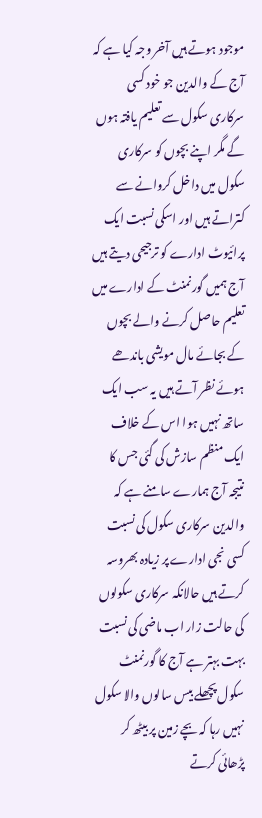موجود ہوتے ہیں آخر وجہ کیا ہے کہ آج کے والدین جو خود کسی سرکاری سکول سے تعلیم یافتہ ہوں گے مگر اپنے بچوں کو سرکاری سکول میں داخل کروانے سے کتراتے ہیں اور اسکی نسبت ایک پرائیوٹ ادارے کو ترجیحی دیتے ہیں آج ہمیں گورنمنٹ کے ادارے میں تعلیم حاصل کرنے والے بچوں کے بجائے مال مویشی باندھے ہوئے نظر آتے ہیں یہ سب ایک ساتھ نہیں ہوا اس کے خلاف ایک منظم سازش کی گئی جس کا نتیجہ آج ہمارے سامنے ہے کہ والدین سرکاری سکول کی نسبت کسی نجی ادارے پر زیادہ بھروسہ کرتے ہیں حالانکہ سرکاری سکولوں کی حالت زار اب ماضی کی نسبت بہت بہتر ہے آج کا گورنمنٹ سکول پچھلے بیس سالوں والا سکول نہیں رہا کہ بچے زمین پر بیٹھ کر پڑھائی کرتے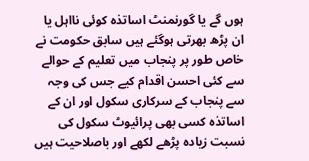ہوں گے یا گورنمنٹ اساتذہ کوئی نااہل یا ان پڑھ بھرتی ہوگئے ہیں سابق حکومت نے خاص طور پر پنجاب میں تعلیم کے حوالے سے کئی احسن اقدام کیے جس کی وجہ سے پنجاب کے سرکاری سکول اور ان کے اساتذہ کسی بھی پرائیوٹ سکول کی نسبت زیادہ پڑھے لکھے اور باصلاحیت ہیں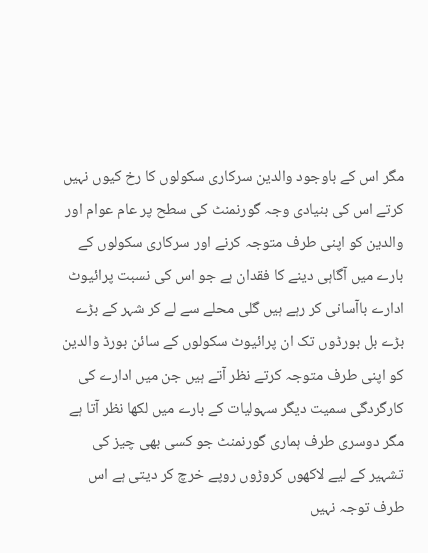مگر اس کے باوجود والدین سرکاری سکولوں کا رخ کیوں نہیں کرتے اس کی بنیادی وجہ گورنمنٹ کی سطح پر عام عوام اور والدین کو اپنی طرف متوجہ کرنے اور سرکاری سکولوں کے بارے میں آگاہی دینے کا فقدان ہے جو اس کی نسبت پرائیوٹ ادارے باآسانی کر رہے ہیں گلی محلے سے لے کر شہر کے بڑے بڑے بل بورڈوں تک ان پرائیوٹ سکولوں کے سائن بورڈ والدین کو اپنی طرف متوجہ کرتے نظر آتے ہیں جن میں ادارے کی کارگردگی سمیت دیگر سہولیات کے بارے میں لکھا نظر آتا ہے مگر دوسری طرف ہماری گورنمنٹ جو کسی بھی چیز کی تشہیر کے لیے لاکھوں کروڑوں روپے خرچ کر دیتی ہے اس طرف توجہ نہیں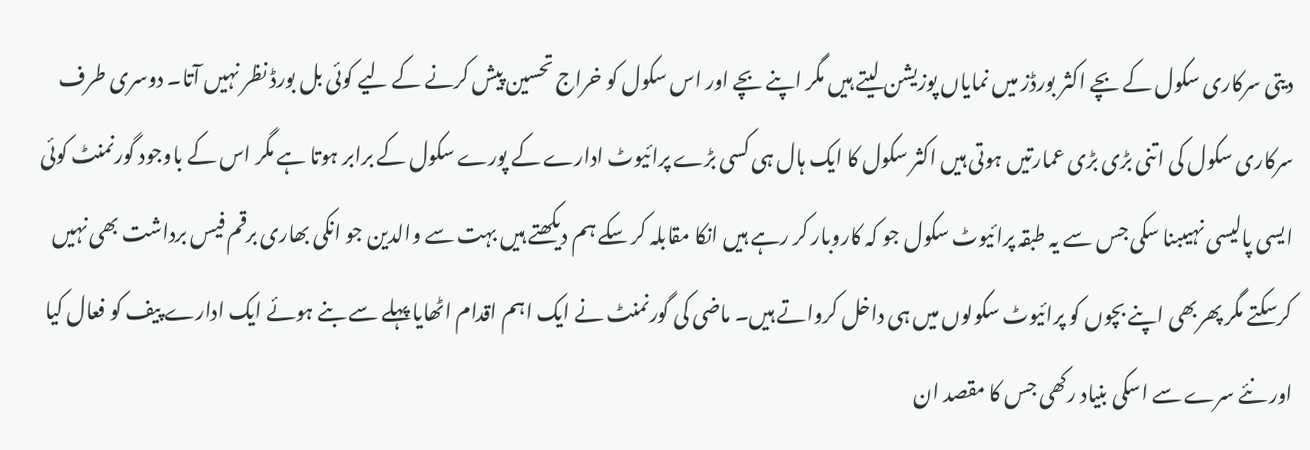دیتی سرکاری سکول کے بچے اکثر بورڈز میں نمایاں پوزیشن لیتے ہیں مگر اپنے بچے اور اس سکول کو خراج تحسین پیش کرنے کے لیے کوئی بل بورڈ نظر نہیں آتا۔ دوسری طرف سرکاری سکول کی اتنی بڑی بڑی عمارتیں ہوتی ہیں اکثر سکول کا ایک ہال ہی کسی بڑے پرائیوٹ ادارے کے پورے سکول کے برابر ہوتا ہے مگر اس کے باوجود گورنمنٹ کوئی ایسی پالیسی نہیںبنا سکی جس سے یہ طبقہ پرائیوٹ سکول جو کہ کاروبار کر رہے ہیں انکا مقابلہ کر سکے ہم دیکھتے ہیں بہت سے والدین جو انکی بھاری برقم فیس برداشت بھی نہیں کرسکتے مگر پھربھی اپنے بچوں کو پرائیوٹ سکولوں میں ہی داخل کرواتے ہیں۔ ماضی کی گورنمنٹ نے ایک اہم اقدام اٹھایا پہلے سے بنے ہوئے ایک ادارے پیف کو فعال کیا اور نئے سرے سے اسکی بنیاد رکھی جس کا مقصد ان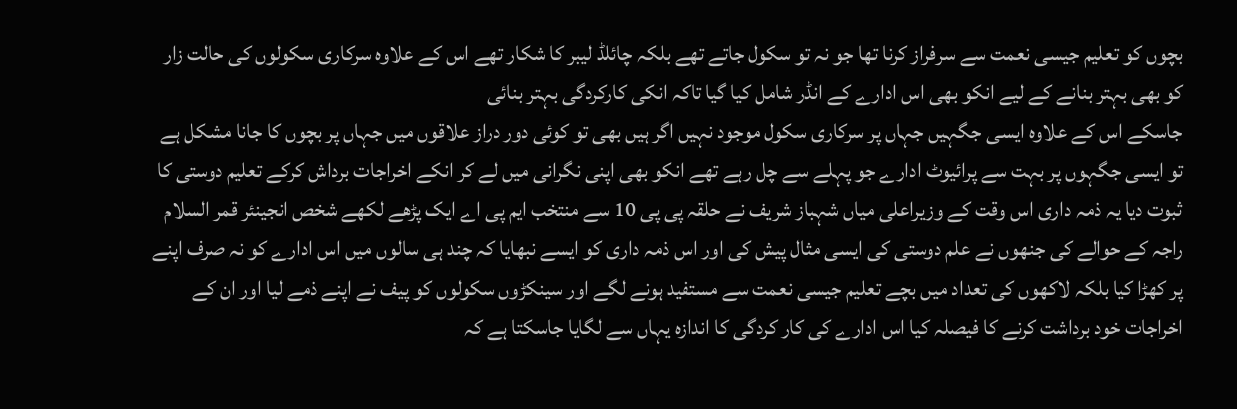بچوں کو تعلیم جیسی نعمت سے سرفراز کرنا تھا جو نہ تو سکول جاتے تھے بلکہ چائلڈ لیبر کا شکار تھے اس کے علاوہ سرکاری سکولوں کی حالت زار کو بھی بہتر بنانے کے لیے انکو بھی اس ادارے کے انڈر شامل کیا گیا تاکہ انکی کارکردگی بہتر بنائی
جاسکے اس کے علاوہ ایسی جگہیں جہاں پر سرکاری سکول موجود نہیں اگر ہیں بھی تو کوئی دور دراز علاقوں میں جہاں پر بچوں کا جانا مشکل ہے تو ایسی جگہوں پر بہت سے پرائیوٹ ادارے جو پہلے سے چل رہے تھے انکو بھی اپنی نگرانی میں لے کر انکے اخراجات برداش کرکے تعلیم دوستی کا ثبوت دیا یہ ذمہ داری اس وقت کے وزیراعلی میاں شہباز شریف نے حلقہ پی پی 10 سے منتخب ایم پی اے ایک پڑھے لکھے شخص انجینئر قمر السلام راجہ کے حوالے کی جنھوں نے علم دوستی کی ایسی مثال پیش کی اور اس ذمہ داری کو ایسے نبھایا کہ چند ہی سالوں میں اس ادارے کو نہ صرف اپنے پر کھڑا کیا بلکہ لاکھوں کی تعداد میں بچے تعلیم جیسی نعمت سے مستفید ہونے لگے اور سینکڑوں سکولوں کو پیف نے اپنے ذمے لیا اور ان کے اخراجات خود برداشت کرنے کا فیصلہ کیا اس ادارے کی کار کردگی کا اندازہ یہاں سے لگایا جاسکتا ہے کہ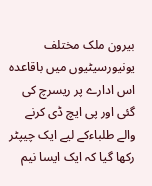بیرون ملک مختلف یونیورسیٹیوں میں باقاعدہ اس ادارے پر ریسرچ کی گئی اور پی ایچ ڈی کرنے والے طلباءکے لیے ایک چیپٹر رکھا گیا کہ ایک ایسا نیم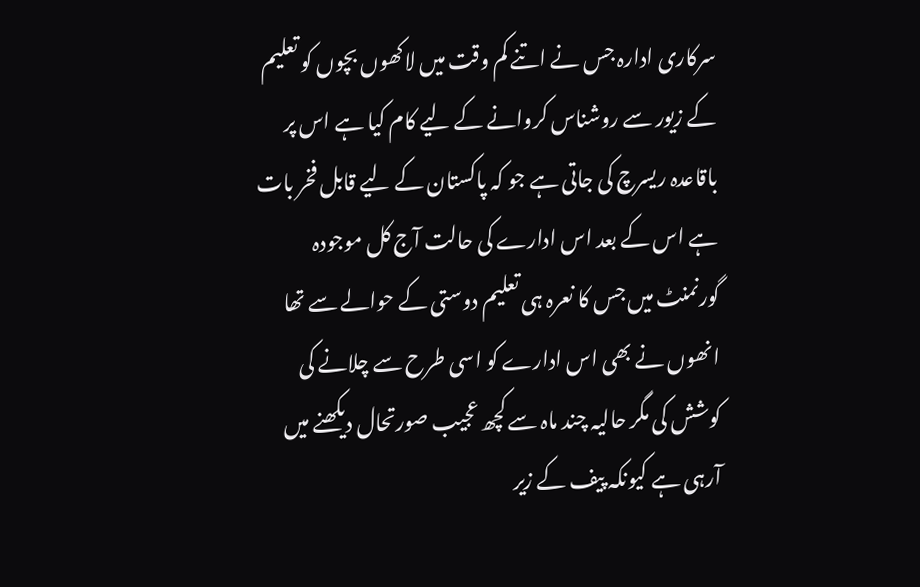سرکاری ادارہ جس نے اتنے کم وقت میں لاکھوں بچوں کو تعلیم کے زیور سے روشناس کروانے کے لیے کام کیا ہے اس پر باقاعدہ ریسرچ کی جاتی ہے جو کہ پاکستان کے لیے قابل فخر بات ہے اس کے بعد اس ادارے کی حالت آج کل موجودہ گورنمنٹ میں جس کا نعرہ ہی تعلیم دوستی کے حوالے سے تھا انھوں نے بھی اس ادارے کو اسی طرح سے چلانے کی کوشش کی مگر حالیہ چند ماہ سے کچھ عجیب صورتحال دیکھنے میں آرہی ہے کیونکہ پیف کے زیر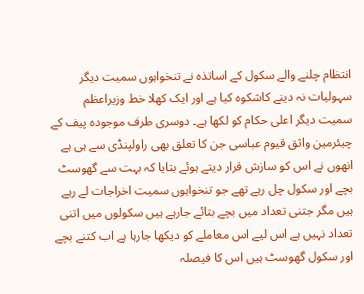انتظام چلنے والے سکول کے اساتذہ نے تنخواہوں سمیت دیگر سہولیات نہ دینے کاشکوہ کیا ہے اور ایک کھلا خط وزیراعظم سمیت دیگر اعلی حکام کو لکھا ہے۔ دوسری طرف موجودہ پیف کے چیئرمین واثق قیوم عباسی جن کا تعلق بھی راولپنڈی سے ہی ہے انھوں نے اس کو سازش قرار دیتے ہوئے بتایا کہ بہت سے گھوسٹ بچے اور سکول چل رہے تھے جو تنخواہوں سمیت اخراجات لے رہے ہیں مگر جتنی تعداد میں بچے بتائے جارہے ہیں سکولوں میں اتنی تعداد نہیں ہے اس لیے اس معاملے کو دیکھا جارہا ہے اب کتنے بچے اور سکول گھوسٹ ہیں اس کا فیصلہ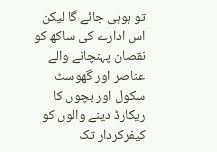تو ہوہی جائے گا لیکن اس ادارے کی ساکھ کو نقصان پہنچانے والے عناصر اور گھوسٹ سکول اور بچوں کا ریکارڈ دینے والوں کو کیفرکردار تک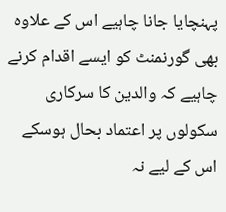پہنچایا جانا چاہیے اس کے علاوہ بھی گورنمنٹ کو ایسے اقدام کرنے چاہیے کہ والدین کا سرکاری سکولوں پر اعتماد بحال ہوسکے اس کے لیے نہ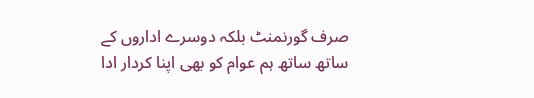صرف گورنمنٹ بلکہ دوسرے اداروں کے ساتھ ساتھ ہم عوام کو بھی اپنا کردار ادا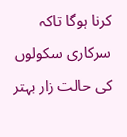کرنا ہوگا تاکہ سرکاری سکولوں کی حالت زار بہتر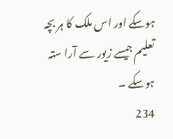ہوسکے اور اس ملک کا ہر بچہ تعلیم جیسے زیور سے آرا ستہ ہوسکے ۔
234